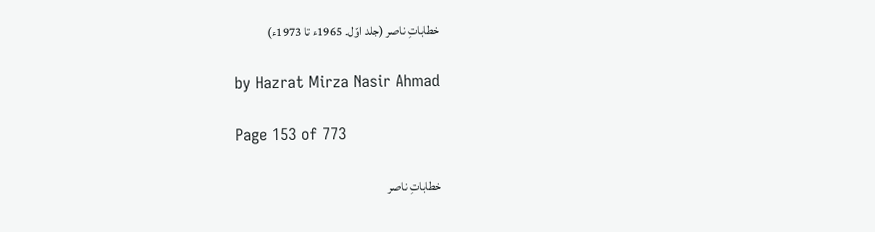خطاباتِ ناصر (جلد اوّل۔ 1965ء تا 1973ء)

by Hazrat Mirza Nasir Ahmad

Page 153 of 773

خطاباتِ ناصر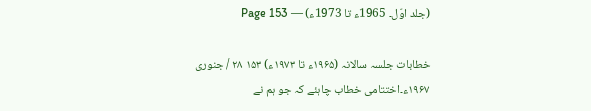(جلد اوّل۔ 1965ء تا 1973ء) — Page 153

خطابات جلسہ سالانہ (۱۹۶۵ء تا ۱۹۷۳ء) ۱۵۳ ۲۸ / جنوری ۱۹۶۷ء۔اختتامی خطاب چاہئے کہ جو ہم نے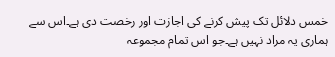خمس دلائل تک پیش کرنے کی اجازت اور رخصت دی ہے۔اس سے ہماری یہ مراد نہیں ہے۔جو اس تمام مجموعہ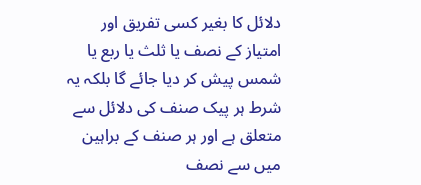دلائل کا بغیر کسی تفریق اور امتیاز کے نصف یا ثلث یا ربع یا شمس پیش کر دیا جائے گا بلکہ یہ شرط ہر پیک صنف کی دلائل سے متعلق ہے اور ہر صنف کے براہین میں سے نصف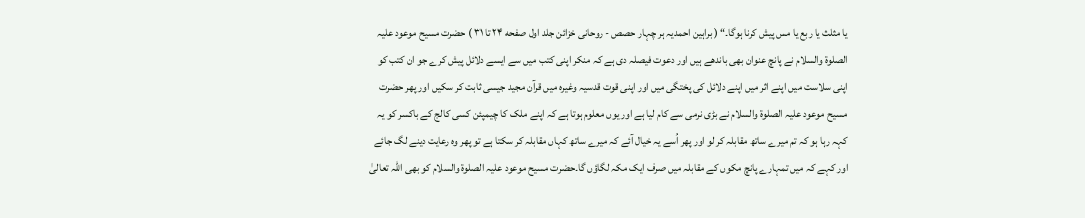یا مثلث یا ربع یا مس پیش کرنا ہوگا۔“ ( براہین احمدیہ ہر چہار حصص - روحانی خزائن جلد اول صفحه ۲۴ تا ۳۱ ) حضرت مسیح موعود علیہ الصلوۃ والسلام نے پانچ عنوان بھی باندھے ہیں اور دعوت فیصلہ دی ہے کہ منکر اپنی کتب میں سے ایسے دلائل پیش کرے جو ان کتب کو اپنی سلاست میں اپنے اثر میں اپنے دلائل کی پختگی میں اور اپنی قوت قدسیہ وغیرہ میں قرآن مجید جیسی ثابت کر سکیں اور پھر حضرت مسیح موعود علیہ الصلوۃ والسلام نے بڑی نرمی سے کام لیا ہے اور یوں معلوم ہوتا ہے کہ اپنے ملک کا چیمپئن کسی کالج کے باکسر کو یہ کہہ رہا ہو کہ تم میرے ساتھ مقابلہ کر لو اور پھر اُسے یہ خیال آئے کہ میرے ساتھ کہاں مقابلہ کر سکتا ہے تو پھر وہ رعایت دینے لگ جائے اور کہے کہ میں تمہارے پانچ مکوں کے مقابلہ میں صرف ایک مکہ لگاؤں گا۔حضرت مسیح موعود علیہ الصلوۃ والسلام کو بھی اللہ تعالیٰ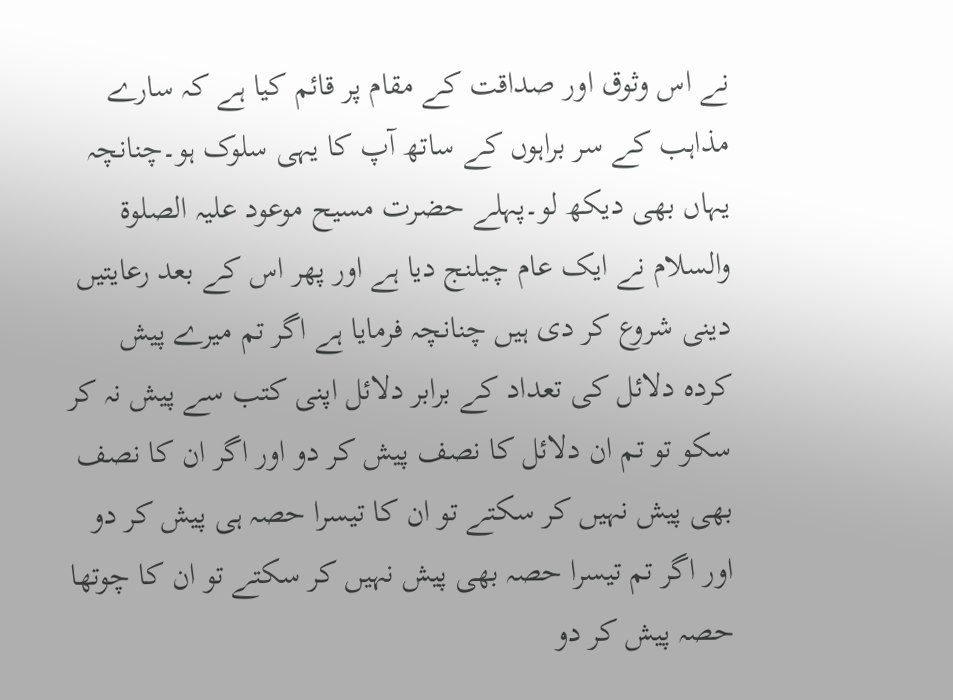نے اس وثوق اور صداقت کے مقام پر قائم کیا ہے کہ سارے مذاہب کے سر براہوں کے ساتھ آپ کا یہی سلوک ہو۔چنانچہ یہاں بھی دیکھ لو۔پہلے حضرت مسیح موعود علیہ الصلوۃ والسلام نے ایک عام چیلنج دیا ہے اور پھر اس کے بعد رعایتیں دینی شروع کر دی ہیں چنانچہ فرمایا ہے اگر تم میرے پیش کردہ دلائل کی تعداد کے برابر دلائل اپنی کتب سے پیش نہ کر سکو تو تم ان دلائل کا نصف پیش کر دو اور اگر ان کا نصف بھی پیش نہیں کر سکتے تو ان کا تیسرا حصہ ہی پیش کر دو اور اگر تم تیسرا حصہ بھی پیش نہیں کر سکتے تو ان کا چوتھا حصہ پیش کر دو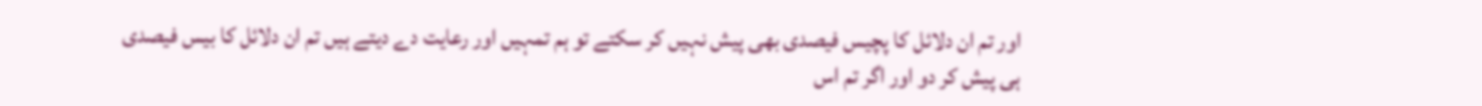اور تم ان دلائل کا پچیس فیصدی بھی پیش نہیں کر سکتے تو ہم تمہیں اور رعایت دے دیتے ہیں تم ان دلائل کا بیس فیصدی ہی پیش کر دو اور اگر تم اس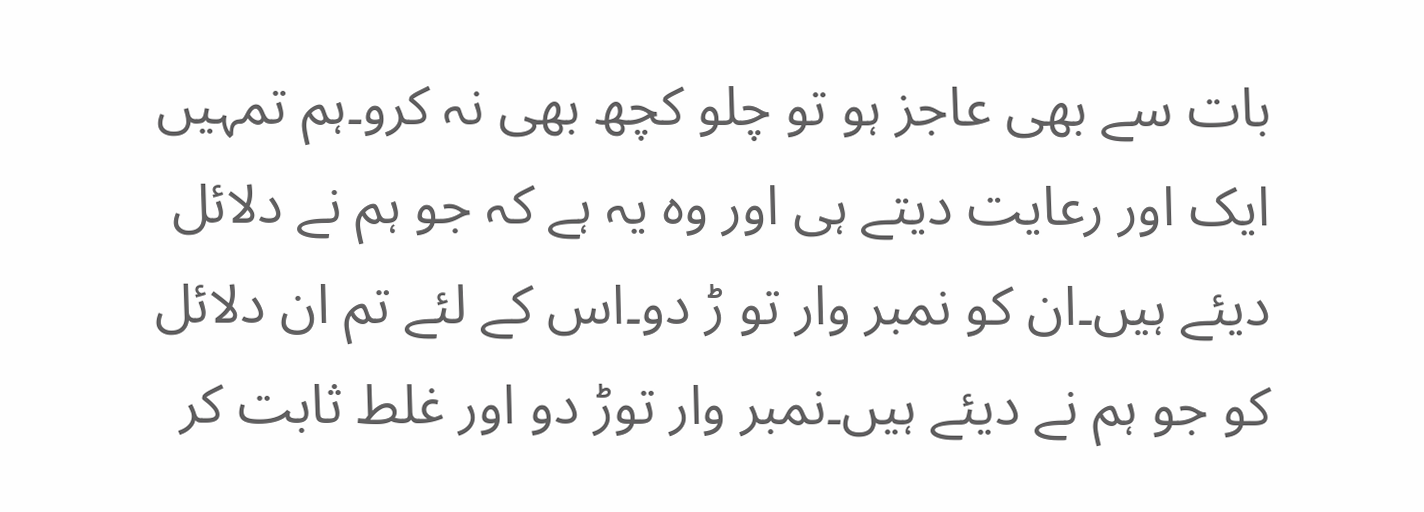بات سے بھی عاجز ہو تو چلو کچھ بھی نہ کرو۔ہم تمہیں ایک اور رعایت دیتے ہی اور وہ یہ ہے کہ جو ہم نے دلائل دیئے ہیں۔ان کو نمبر وار تو ڑ دو۔اس کے لئے تم ان دلائل کو جو ہم نے دیئے ہیں۔نمبر وار توڑ دو اور غلط ثابت کر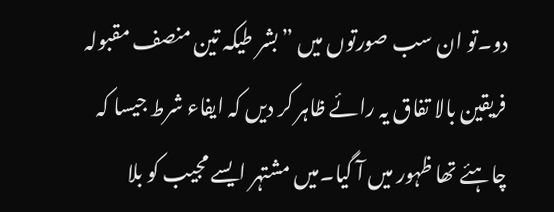دو۔تو ان سب صورتوں میں ”بشر طیکہ تین منصف مقبولہ فریقین بالا تفاق یہ رائے ظاہر کر دیں کہ ایفاء شرط جیسا کہ چاہئے تھا ظہور میں آ گیا۔میں مشتہر ایسے مجیب کو بلا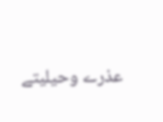عذرے وحیلیتے